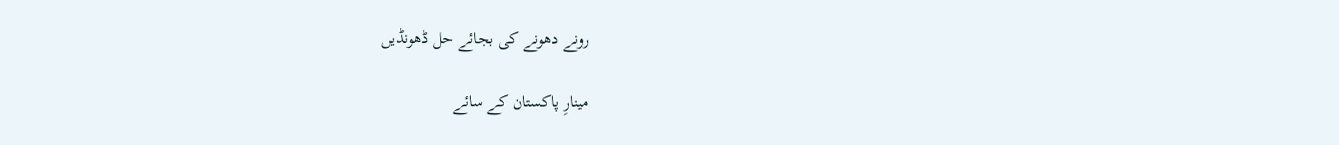رونے دھونے کی بجائے حل ڈھونڈیں

مینارِ پاکستان کے سائے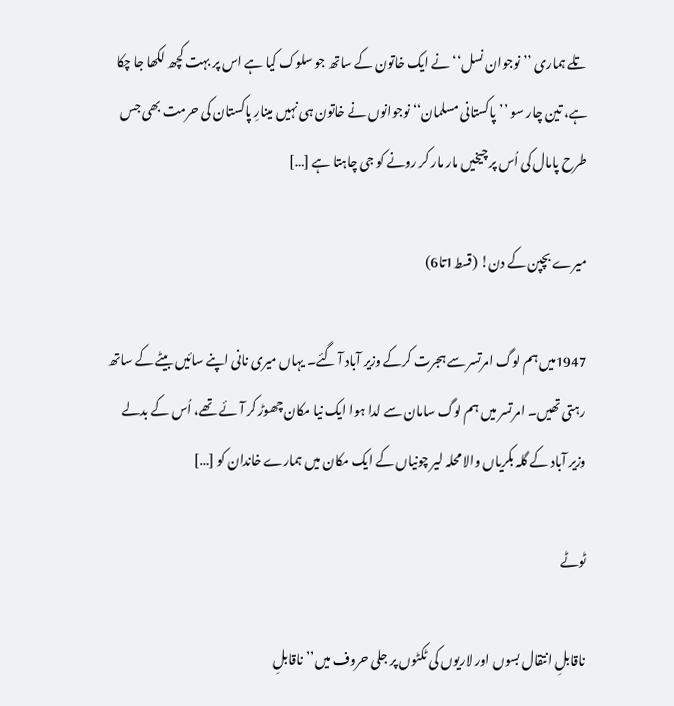تلے ہماری ’’نوجوان نسل‘‘ نے ایک خاتون کے ساتھ جو سلوک کیا ہے اس پر بہت کچھ لکھا جا چکا ہے، تین چار سو ’’پاکستانی مسلمان‘‘ نوجوانوں نے خاتون ہی نہیں مینارِ پاکستان کی حرمت بھی جس طرح پامال کی اُس پر چیخیں مار مار کر رونے کو جی چاہتا ہے […]

میرے بچپن کے دن! (قسط1تا6)

1947میں ہم لوگ امرتسر سے ہجرت کرکے وزیر آباد آ گئے۔ یہاں میری نانی اپنے سائیں بیٹے کے ساتھ رہتی تھیں۔ امرتسر میں ہم لوگ سامان سے لدا ہوا ایک نیا مکان چھوڑ کر آئے تھے، اُس کے بدلے وزیر آباد کے گلہ بکریاں والا محلہ لیر چونیاں کے ایک مکان میں ہمارے خاندان کو […]

ٹوٹے

ناقابلِ انتقال بسوں اور لاریوں کی ٹکٹوں پر جلی حروف میں’’ناقابلِ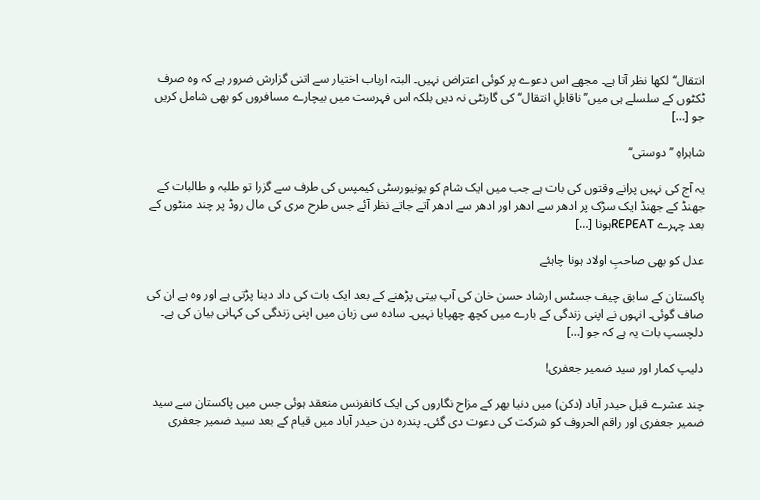انتقال‘‘ لکھا نظر آتا ہے۔ مجھے اس دعوے پر کوئی اعتراض نہیں۔ البتہ ارباب اختیار سے اتنی گزارش ضرور ہے کہ وہ صرف ٹکٹوں کے سلسلے ہی میں’’ناقابلِ انتقال‘‘ کی گارنٹی نہ دیں بلکہ اس فہرست میں بیچارے مسافروں کو بھی شامل کریں جو […]

شاہراہِ ’’دوستی‘‘

یہ آج کی نہیں پرانے وقتوں کی بات ہے جب میں ایک شام کو یونیورسٹی کیمپس کی طرف سے گزرا تو طلبہ و طالبات کے جھنڈ کے جھنڈ ایک سڑک پر ادھر سے ادھر اور ادھر سے ادھر آتے جاتے نظر آئے جس طرح مری کی مال روڈ پر چند منٹوں کے بعد چہرے REPEATہونا […]

عدل کو بھی صاحبِ اولاد ہونا چاہئے

پاکستان کے سابق چیف جسٹس ارشاد حسن خان کی آپ بیتی پڑھنے کے بعد ایک بات کی داد دینا پڑتی ہے اور وہ ہے ان کی صاف گوئی۔ انہوں نے اپنی زندگی کے بارے میں کچھ چھپایا نہیں۔ سادہ سی زبان میں اپنی زندگی کی کہانی بیان کی ہے۔ دلچسپ بات یہ ہے کہ جو […]

دلیپ کمار اور سید ضمیر جعفری!

چند عشرے قبل حیدر آباد (دکن) میں دنیا بھر کے مزاح نگاروں کی ایک کانفرنس منعقد ہوئی جس میں پاکستان سے سید ضمیر جعفری اور راقم الحروف کو شرکت کی دعوت دی گئی۔ پندرہ دن حیدر آباد میں قیام کے بعد سید ضمیر جعفری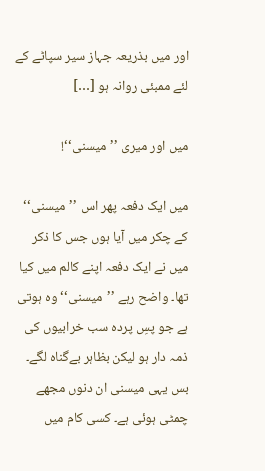اور میں بذریعہ جہاز سیر سپاٹے کے لئے ممبئی روانہ ہو […]

میں اور میری ’’میسنی‘‘!

میں ایک دفعہ پھر اس ’’میسنی‘‘ کے چکر میں آیا ہوں جس کا ذکر میں نے ایک دفعہ اپنے کالم میں کیا تھا۔ واضح رہے ’’میسنی‘‘ وہ ہوتی ہے جو پسِ پردہ سب خرابیوں کی ذمہ دار ہو لیکن بظاہر بےگناہ لگے۔ بس یہی میسنی ان دنوں مجھے چمٹی ہوئی ہے۔ کسی کام میں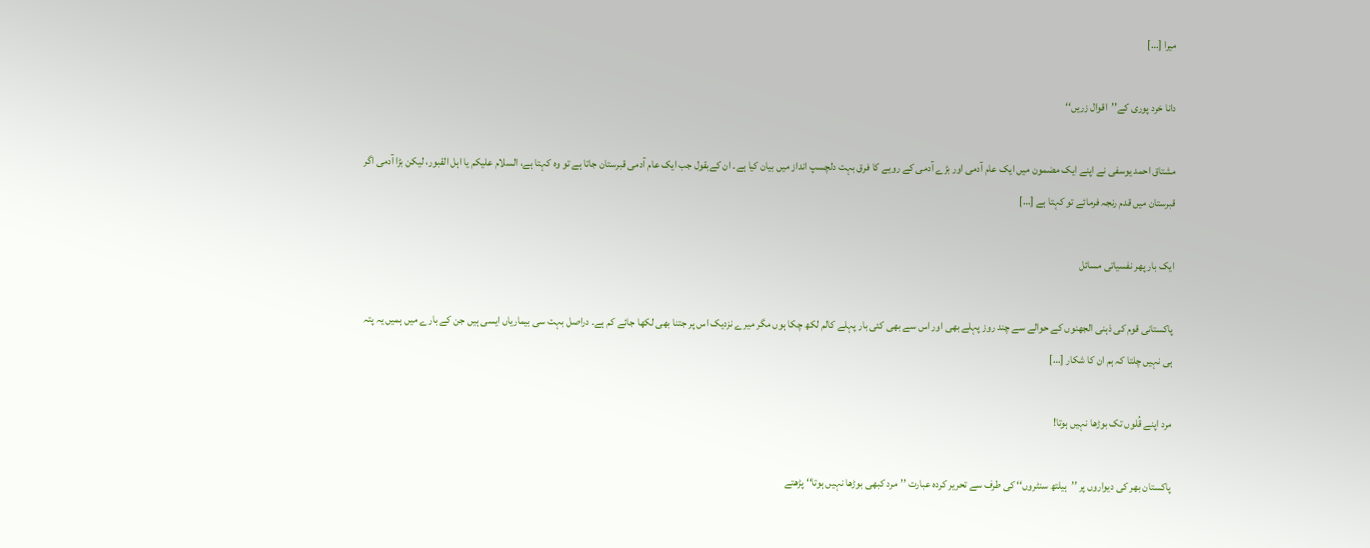میرا […]

دانا خرد پوری کے’’اقوال زریں‘‘

مشتاق احمد یوسفی نے اپنے ایک مضمون میں ایک عام آدمی اور بڑے آدمی کے رویے کا فرق بہت دلچسپ انداز میں بیان کیا ہے۔ ان کےبقول جب ایک عام آدمی قبرستان جاتا ہے تو وہ کہتا ہے، السلام علیکم یا اہل القبور، لیکن بڑا آدمی اگر قبرستان میں قدم رنجہ فرمائے تو کہتا ہے […]

ایک بار پھر نفسیاتی مسائل

پاکستانی قوم کی ذہنی الجھنوں کے حوالے سے چند روز پہلے بھی اور اس سے بھی کئی بار پہلے کالم لکھ چکا ہوں مگر میرے نزدیک اس پر جتنا بھی لکھا جائے کم ہے۔ دراصل بہت سی بیماریاں ایسی ہیں جن کے بارے میں ہمیں یہ پتہ ہی نہیں چلتا کہ ہم ان کا شکار […]

مرد اپنے قُلوں تک بوڑھا نہیں ہوتا!

پاکستان بھر کی دیواروں پر ’’ہیلتھ سنٹروں‘‘ کی طرف سے تحریر کردہ عبارت ’’مرد کبھی بوڑھا نہیں ہوتا‘‘ پڑھتے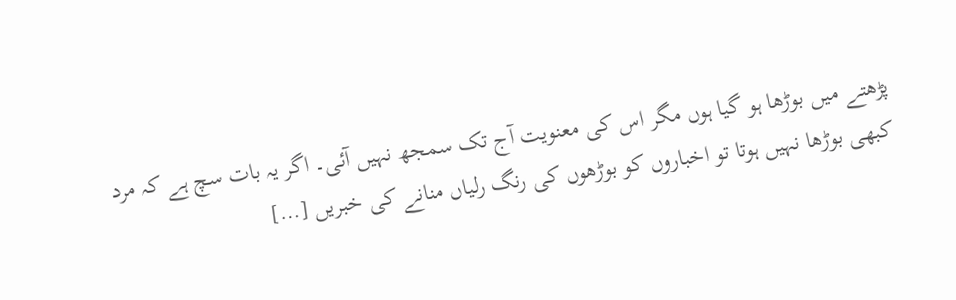پڑھتے میں بوڑھا ہو گیا ہوں مگر اس کی معنویت آج تک سمجھ نہیں آئی۔ اگر یہ بات سچ ہے کہ مرد کبھی بوڑھا نہیں ہوتا تو اخباروں کو بوڑھوں کی رنگ رلیاں منانے کی خبریں […]